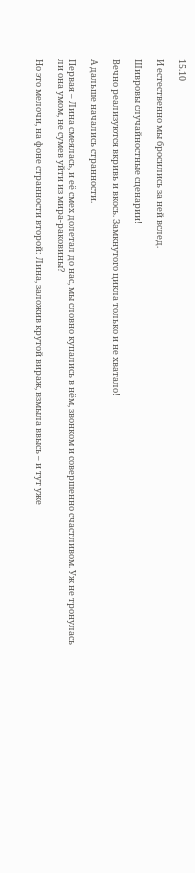15.10

И естественно мы бросились за ней вслед.

Шивровы случайностные сценарии!

Вечно реализуются вкривь и вкось. Замкнутого цикла только и не хватало!

А дальше начались странности.

Первая – Лина смеялась, и её смех долетал до нас, мы словно купались в нём, звонком и совершенно счастливом. Уж не тронулась ли она умом, не сумев уйти из мира-раковины?

Но это мелочи, на фоне странности второй: Лина, заложив крутой вираж, взмыла ввысь – и тут уже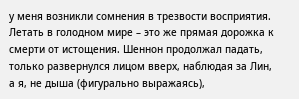у меня возникли сомнения в трезвости восприятия. Летать в голодном мире – это же прямая дорожка к смерти от истощения. Шеннон продолжал падать, только развернулся лицом вверх, наблюдая за Лин, а я, не дыша (фигурально выражаясь),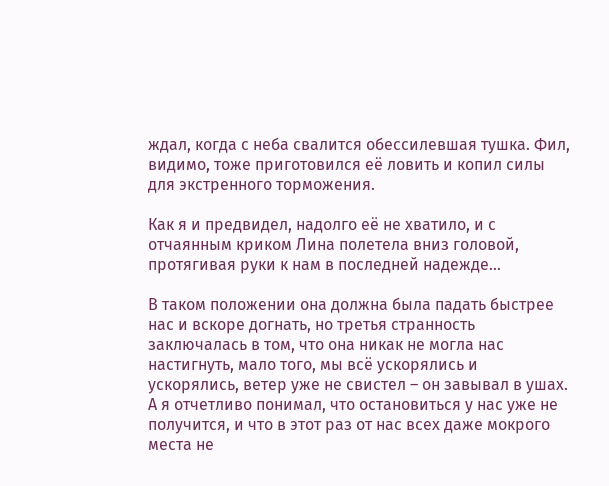ждал, когда с неба свалится обессилевшая тушка. Фил, видимо, тоже приготовился её ловить и копил силы для экстренного торможения.

Как я и предвидел, надолго её не хватило, и с отчаянным криком Лина полетела вниз головой, протягивая руки к нам в последней надежде…

В таком положении она должна была падать быстрее нас и вскоре догнать, но третья странность заключалась в том, что она никак не могла нас настигнуть, мало того, мы всё ускорялись и ускорялись, ветер уже не свистел – он завывал в ушах. А я отчетливо понимал, что остановиться у нас уже не получится, и что в этот раз от нас всех даже мокрого места не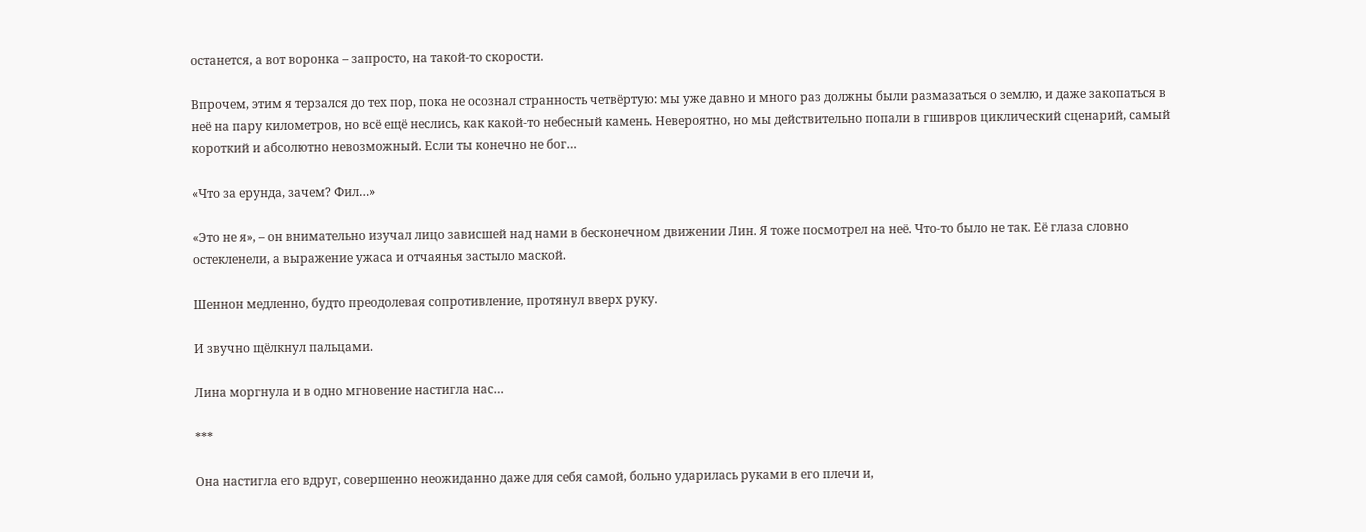останется, а вот воронка – запросто, на такой-то скорости.

Впрочем, этим я терзался до тех пор, пока не осознал странность четвёртую: мы уже давно и много раз должны были размазаться о землю, и даже закопаться в неё на пару километров, но всё ещё неслись, как какой-то небесный камень. Невероятно, но мы действительно попали в гшивров циклический сценарий, самый короткий и абсолютно невозможный. Если ты конечно не бог…

«Что за ерунда, зачем? Фил…»

«Это не я», – он внимательно изучал лицо зависшей над нами в бесконечном движении Лин. Я тоже посмотрел на неё. Что-то было не так. Её глаза словно остекленели, а выражение ужаса и отчаянья застыло маской.

Шеннон медленно, будто преодолевая сопротивление, протянул вверх руку.

И звучно щёлкнул пальцами.

Лина моргнула и в одно мгновение настигла нас…

***

Она настигла его вдруг, совершенно неожиданно даже для себя самой, больно ударилась руками в его плечи и,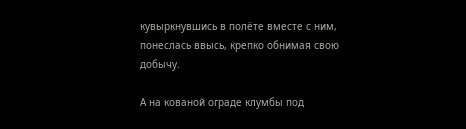кувыркнувшись в полёте вместе с ним, понеслась ввысь, крепко обнимая свою добычу.

А на кованой ограде клумбы под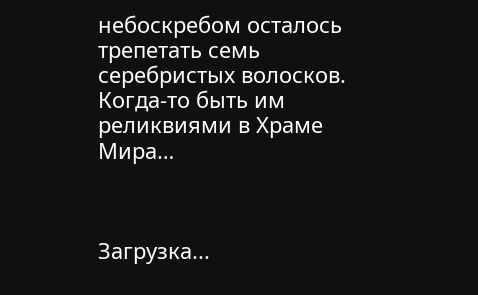небоскребом осталось трепетать семь серебристых волосков. Когда-то быть им реликвиями в Храме Мира…



Загрузка...